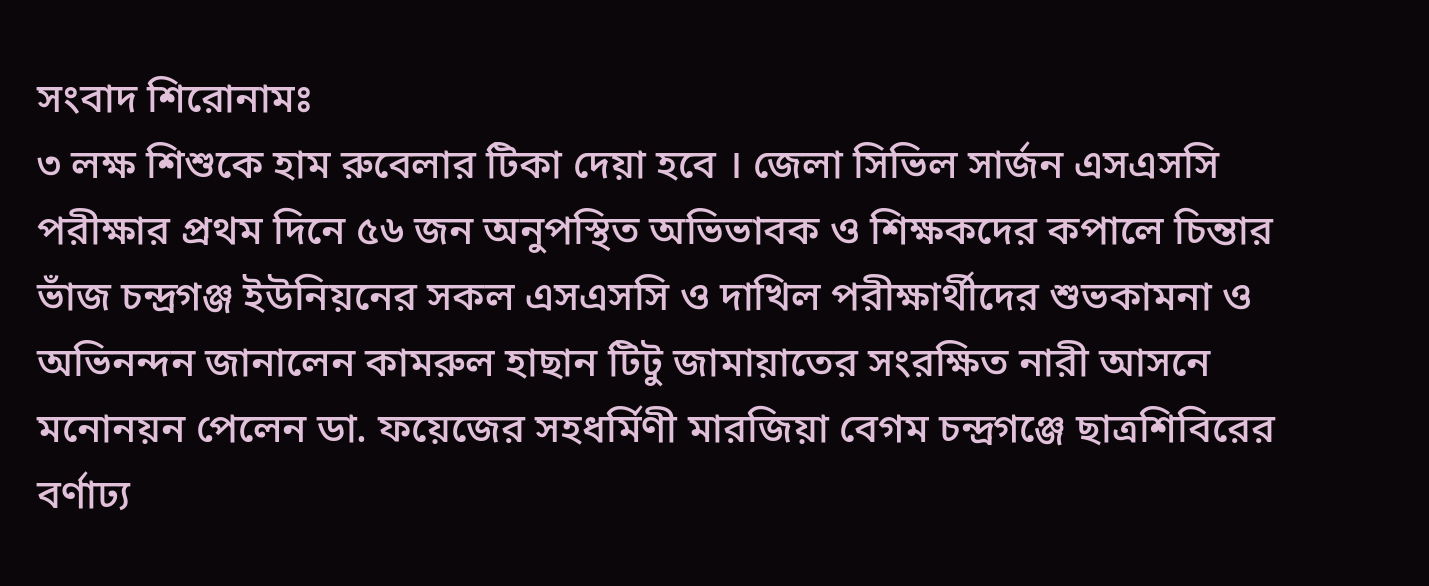সংবাদ শিরোনামঃ
৩ লক্ষ শিশুকে হাম রুবেলার টিকা দেয়া হবে । জেলা সিভিল সার্জন এসএসসি পরীক্ষার প্রথম দিনে ৫৬ জন অনুপস্থিত অভিভাবক ও শিক্ষকদের কপালে চিন্তার ভাঁজ চন্দ্রগঞ্জ ইউনিয়নের সকল এসএসসি ও দাখিল পরীক্ষার্থীদের শুভকামনা ও অভিনন্দন জানালেন কামরুল হাছান টিটু জামায়াতের সংরক্ষিত নারী আসনে মনোনয়ন পেলেন ডা. ফয়েজের সহধর্মিণী মারজিয়া বেগম চন্দ্রগঞ্জে ছাত্রশিবিরের বর্ণাঢ্য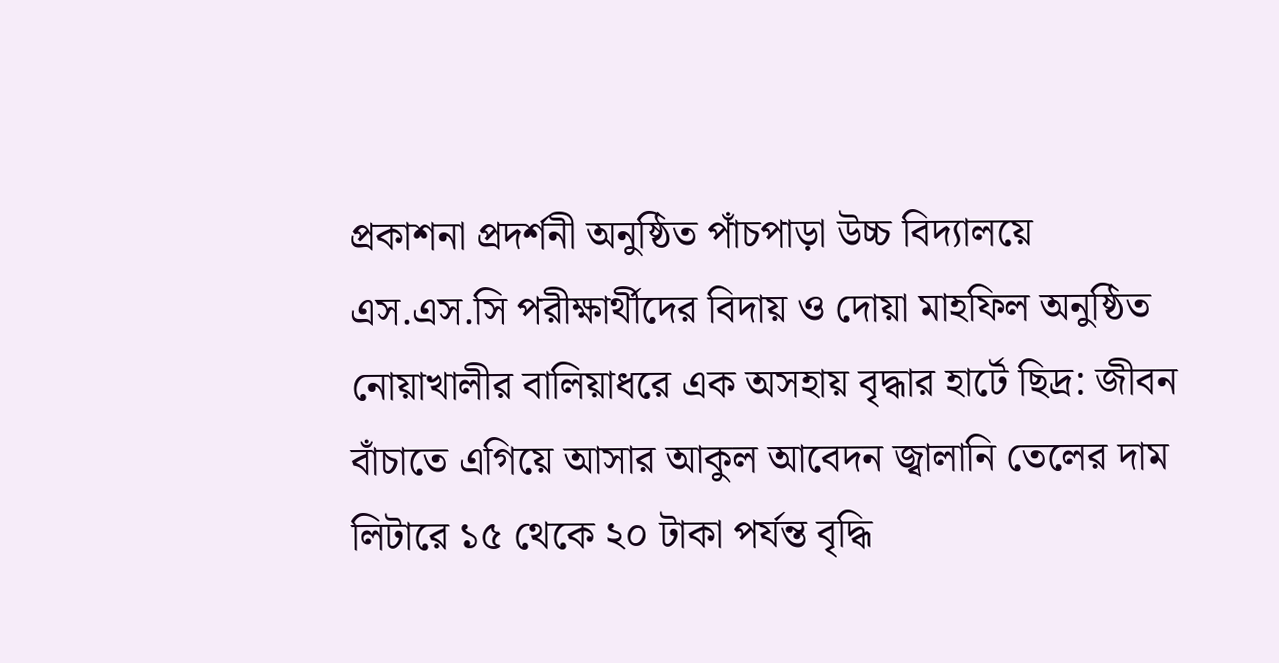প্রকাশনা প্রদর্শনী অনুষ্ঠিত পাঁচপাড়া উচ্চ বিদ্যালয়ে এস.এস.সি পরীক্ষার্থীদের বিদায় ও দোয়া মাহফিল অনুষ্ঠিত নোয়াখালীর বালিয়াধরে এক অসহায় বৃদ্ধার হার্টে ছিদ্র: জীবন বাঁচাতে এগিয়ে আসার আকুল আবেদন জ্বালানি তেলের দাম লিটারে ১৫ থেকে ২০ টাকা পর্যন্ত বৃদ্ধি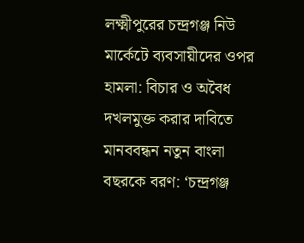লক্ষ্মীপুরের চন্দ্রগঞ্জ নিউ মার্কেটে ব্যবসায়ীদের ওপর হামলা: বিচার ও অবৈধ দখলমুক্ত করার দাবিতে মানববন্ধন নতুন বাংলা বছরকে বরণ: ‘চন্দ্রগঞ্জ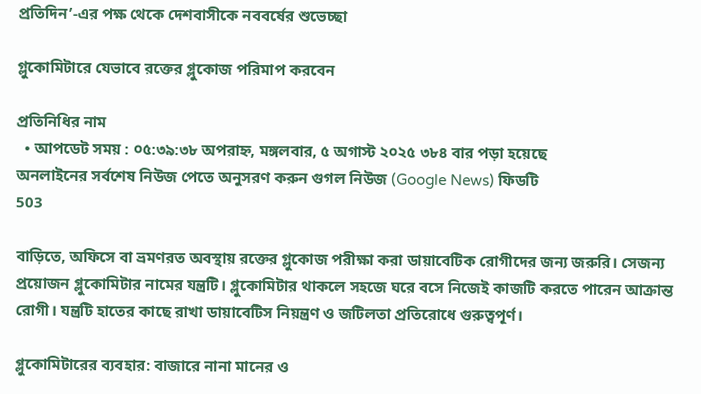প্রতিদিন’-এর পক্ষ থেকে দেশবাসীকে নববর্ষের শুভেচ্ছা

গ্লুকোমিটারে যেভাবে রক্তের গ্লুকোজ পরিমাপ করবেন

প্রতিনিধির নাম
  • আপডেট সময় : ০৫:৩৯:৩৮ অপরাহ্ন, মঙ্গলবার, ৫ অগাস্ট ২০২৫ ৩৮৪ বার পড়া হয়েছে
অনলাইনের সর্বশেষ নিউজ পেতে অনুসরণ করুন গুগল নিউজ (Google News) ফিডটি
503

বাড়িতে, অফিসে বা ভ্রমণরত অবস্থায় রক্তের গ্লুকোজ পরীক্ষা করা ডায়াবেটিক রোগীদের জন্য জরুরি। সেজন্য প্রয়োজন গ্লুকোমিটার নামের যন্ত্রটি। গ্লুকোমিটার থাকলে সহজে ঘরে বসে নিজেই কাজটি করতে পারেন আক্রান্ত রোগী। যন্ত্রটি হাতের কাছে রাখা ডায়াবেটিস নিয়ন্ত্রণ ও জটিলতা প্রতিরোধে গুরুত্বপূর্ণ।

গ্লুকোমিটারের ব্যবহার: বাজারে নানা মানের ও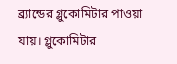ব্র্যান্ডের গ্লুকোমিটার পাওয়া যায়। গ্লুকোমিটার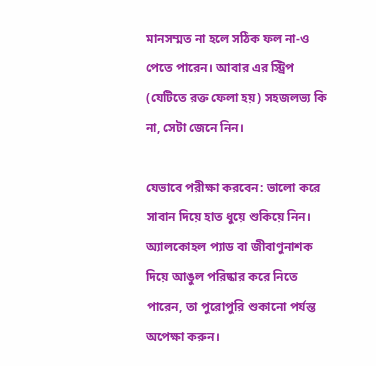মানসম্মত না হলে সঠিক ফল না-ও পেতে পারেন। আবার এর স্ট্রিপ (যেটিতে রক্ত ফেলা হয়) সহজলভ্য কি না, সেটা জেনে নিন।

যেভাবে পরীক্ষা করবেন: ভালো করে সাবান দিয়ে হাত ধুয়ে শুকিয়ে নিন। অ্যালকোহল প্যাড বা জীবাণুনাশক দিয়ে আঙুল পরিষ্কার করে নিতে পারেন, তা পুরোপুরি শুকানো পর্যন্ত অপেক্ষা করুন।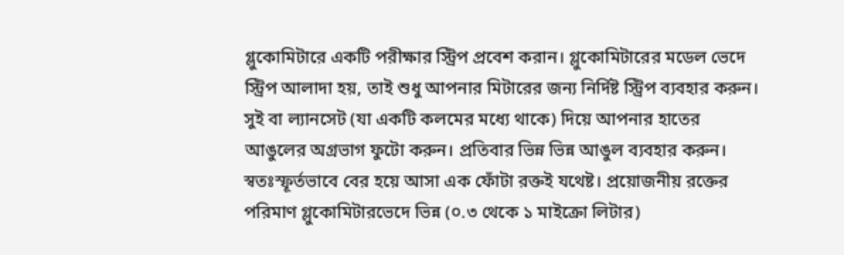গ্লুকোমিটারে একটি পরীক্ষার স্ট্রিপ প্রবেশ করান। গ্লুকোমিটারের মডেল ভেদে স্ট্রিপ আলাদা হয়, তাই শুধু আপনার মিটারের জন্য নির্দিষ্ট স্ট্রিপ ব্যবহার করুন। সুই বা ল্যানসেট (যা একটি কলমের মধ্যে থাকে) দিয়ে আপনার হাতের আঙুলের অগ্রভাগ ফুটো করুন। প্রতিবার ভিন্ন ভিন্ন আঙুল ব্যবহার করুন। স্বতঃস্ফূর্তভাবে বের হয়ে আসা এক ফোঁটা রক্তই যথেষ্ট। প্রয়োজনীয় রক্তের পরিমাণ গ্লুকোমিটারভেদে ভিন্ন (০.৩ থেকে ১ মাইক্রো লিটার)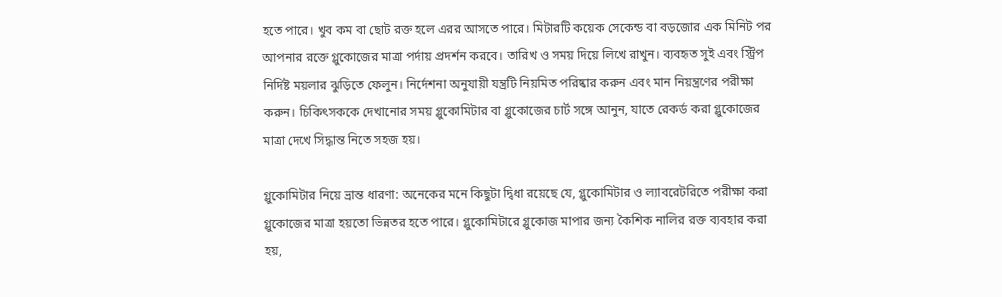হতে পারে। খুব কম বা ছোট রক্ত হলে এরর আসতে পারে। মিটারটি কয়েক সেকেন্ড বা বড়জোর এক মিনিট পর আপনার রক্তে গ্লুকোজের মাত্রা পর্দায় প্রদর্শন করবে। তারিখ ও সময় দিয়ে লিখে রাখুন। ব্যবহৃত সুই এবং স্ট্রিপ নির্দিষ্ট ময়লার ঝুড়িতে ফেলুন। নির্দেশনা অনুযায়ী যন্ত্রটি নিয়মিত পরিষ্কার করুন এবং মান নিয়ন্ত্রণের পরীক্ষা করুন। চিকিৎসককে দেখানোর সময় গ্লুকোমিটার বা গ্লুকোজের চার্ট সঙ্গে আনুন, যাতে রেকর্ড করা গ্লুকোজের মাত্রা দেখে সিদ্ধান্ত নিতে সহজ হয়।

গ্লুকোমিটার নিয়ে ভ্রান্ত ধারণা: অনেকের মনে কিছুটা দ্বিধা রয়েছে যে, গ্লুকোমিটার ও ল্যাবরেটরিতে পরীক্ষা করা গ্লুকোজের মাত্রা হয়তো ভিন্নতর হতে পারে। গ্লুকোমিটারে গ্লুকোজ মাপার জন্য কৈশিক নালির রক্ত ব্যবহার করা হয়,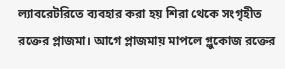ল্যাবরেটরিতে ব্যবহার করা হয় শিরা থেকে সংগৃহীত রক্তের প্লাজমা। আগে প্লাজমায় মাপলে গ্লুকোজ রক্তের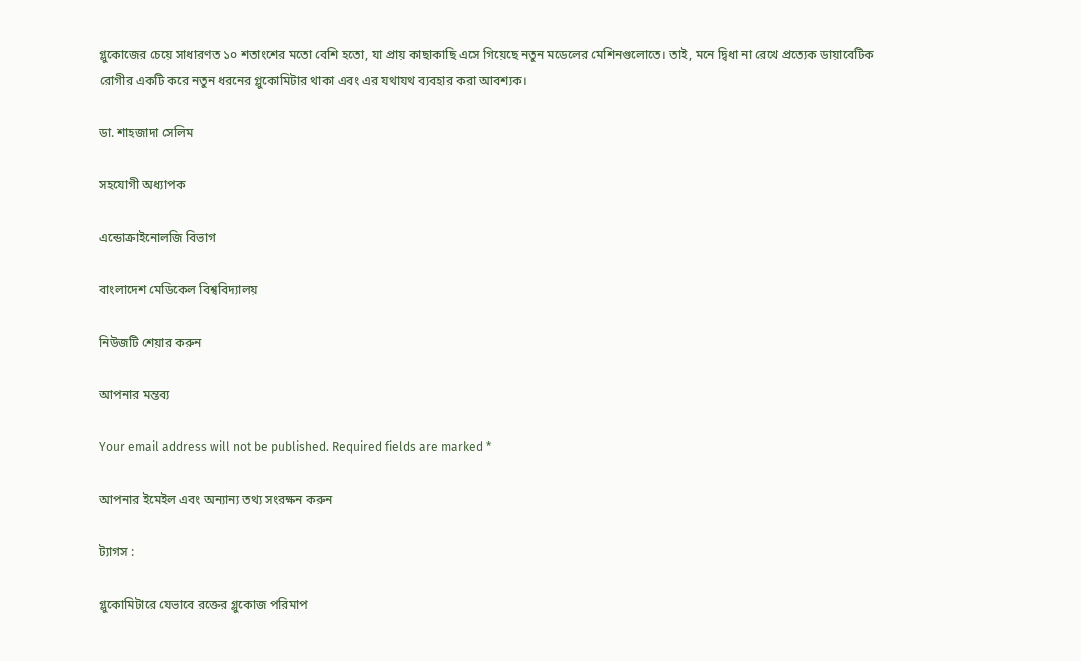গ্লুকোজের চেয়ে সাধারণত ১০ শতাংশের মতো বেশি হতো, যা প্রায় কাছাকাছি এসে গিয়েছে নতুন মডেলের মেশিনগুলোতে। তাই, মনে দ্বিধা না রেখে প্রত্যেক ডায়াবেটিক রোগীর একটি করে নতুন ধরনের গ্লুকোমিটার থাকা এবং এর যথাযথ ব্যবহার করা আবশ্যক।

ডা. শাহজাদা সেলিম

সহযোগী অধ্যাপক

এন্ডোক্রাইনোলজি বিভাগ

বাংলাদেশ মেডিকেল বিশ্ববিদ্যালয়

নিউজটি শেয়ার করুন

আপনার মন্তব্য

Your email address will not be published. Required fields are marked *

আপনার ইমেইল এবং অন্যান্য তথ্য সংরক্ষন করুন

ট্যাগস :

গ্লুকোমিটারে যেভাবে রক্তের গ্লুকোজ পরিমাপ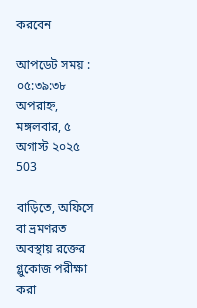করবেন

আপডেট সময় : ০৫:৩৯:৩৮ অপরাহ্ন, মঙ্গলবার, ৫ অগাস্ট ২০২৫
503

বাড়িতে, অফিসে বা ভ্রমণরত অবস্থায় রক্তের গ্লুকোজ পরীক্ষা করা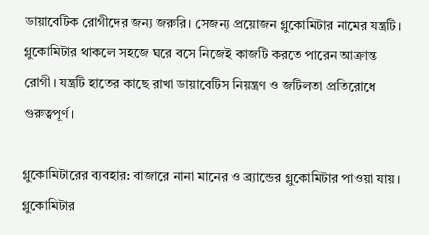ডায়াবেটিক রোগীদের জন্য জরুরি। সেজন্য প্রয়োজন গ্লুকোমিটার নামের যন্ত্রটি। গ্লুকোমিটার থাকলে সহজে ঘরে বসে নিজেই কাজটি করতে পারেন আক্রান্ত রোগী। যন্ত্রটি হাতের কাছে রাখা ডায়াবেটিস নিয়ন্ত্রণ ও জটিলতা প্রতিরোধে গুরুত্বপূর্ণ।

গ্লুকোমিটারের ব্যবহার: বাজারে নানা মানের ও ব্র্যান্ডের গ্লুকোমিটার পাওয়া যায়। গ্লুকোমিটার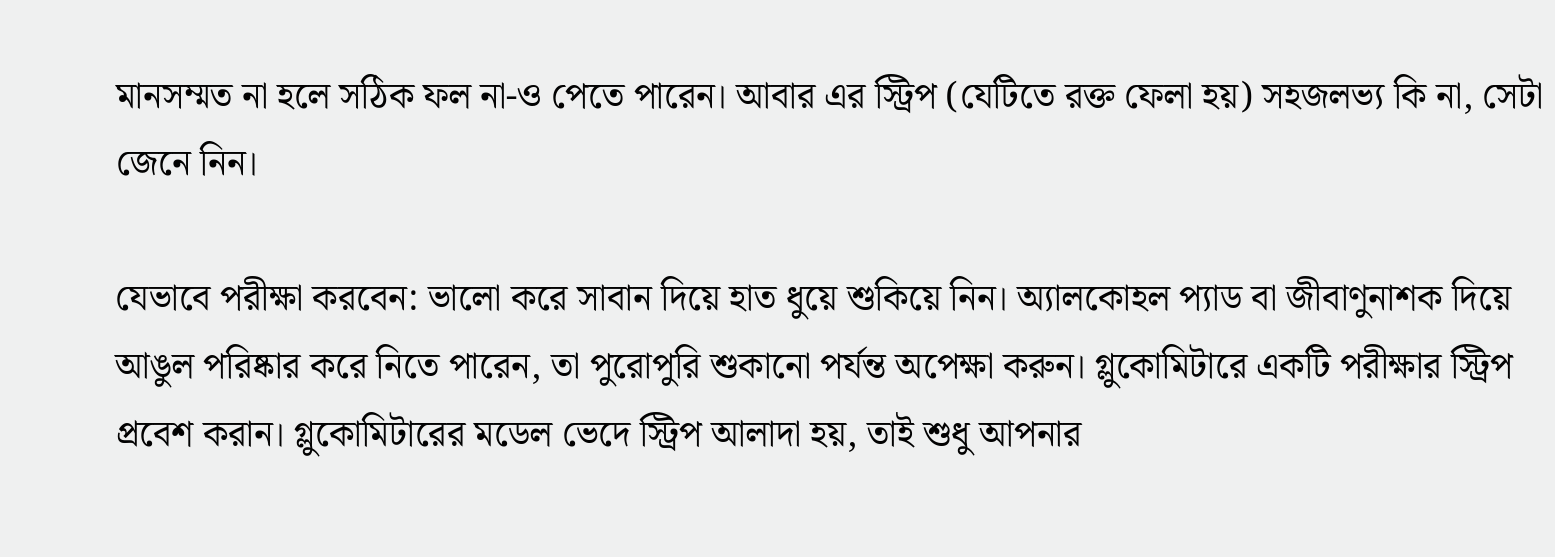মানসম্মত না হলে সঠিক ফল না-ও পেতে পারেন। আবার এর স্ট্রিপ (যেটিতে রক্ত ফেলা হয়) সহজলভ্য কি না, সেটা জেনে নিন।

যেভাবে পরীক্ষা করবেন: ভালো করে সাবান দিয়ে হাত ধুয়ে শুকিয়ে নিন। অ্যালকোহল প্যাড বা জীবাণুনাশক দিয়ে আঙুল পরিষ্কার করে নিতে পারেন, তা পুরোপুরি শুকানো পর্যন্ত অপেক্ষা করুন। গ্লুকোমিটারে একটি পরীক্ষার স্ট্রিপ প্রবেশ করান। গ্লুকোমিটারের মডেল ভেদে স্ট্রিপ আলাদা হয়, তাই শুধু আপনার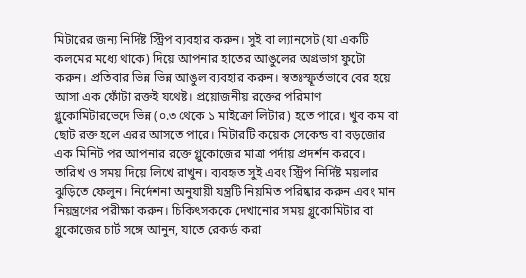মিটারের জন্য নির্দিষ্ট স্ট্রিপ ব্যবহার করুন। সুই বা ল্যানসেট (যা একটি কলমের মধ্যে থাকে) দিয়ে আপনার হাতের আঙুলের অগ্রভাগ ফুটো করুন। প্রতিবার ভিন্ন ভিন্ন আঙুল ব্যবহার করুন। স্বতঃস্ফূর্তভাবে বের হয়ে আসা এক ফোঁটা রক্তই যথেষ্ট। প্রয়োজনীয় রক্তের পরিমাণ গ্লুকোমিটারভেদে ভিন্ন (০.৩ থেকে ১ মাইক্রো লিটার) হতে পারে। খুব কম বা ছোট রক্ত হলে এরর আসতে পারে। মিটারটি কয়েক সেকেন্ড বা বড়জোর এক মিনিট পর আপনার রক্তে গ্লুকোজের মাত্রা পর্দায় প্রদর্শন করবে। তারিখ ও সময় দিয়ে লিখে রাখুন। ব্যবহৃত সুই এবং স্ট্রিপ নির্দিষ্ট ময়লার ঝুড়িতে ফেলুন। নির্দেশনা অনুযায়ী যন্ত্রটি নিয়মিত পরিষ্কার করুন এবং মান নিয়ন্ত্রণের পরীক্ষা করুন। চিকিৎসককে দেখানোর সময় গ্লুকোমিটার বা গ্লুকোজের চার্ট সঙ্গে আনুন, যাতে রেকর্ড করা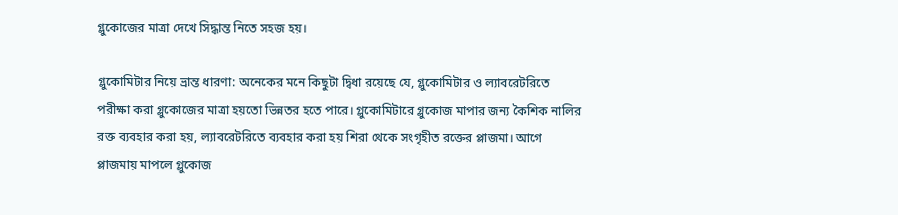গ্লুকোজের মাত্রা দেখে সিদ্ধান্ত নিতে সহজ হয়।

গ্লুকোমিটার নিয়ে ভ্রান্ত ধারণা: অনেকের মনে কিছুটা দ্বিধা রয়েছে যে, গ্লুকোমিটার ও ল্যাবরেটরিতে পরীক্ষা করা গ্লুকোজের মাত্রা হয়তো ভিন্নতর হতে পারে। গ্লুকোমিটারে গ্লুকোজ মাপার জন্য কৈশিক নালির রক্ত ব্যবহার করা হয়, ল্যাবরেটরিতে ব্যবহার করা হয় শিরা থেকে সংগৃহীত রক্তের প্লাজমা। আগে প্লাজমায় মাপলে গ্লুকোজ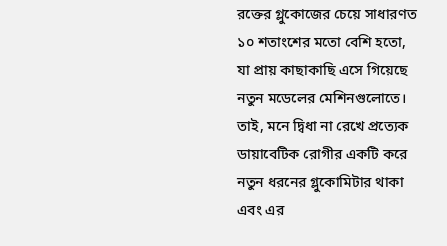রক্তের গ্লুকোজের চেয়ে সাধারণত ১০ শতাংশের মতো বেশি হতো, যা প্রায় কাছাকাছি এসে গিয়েছে নতুন মডেলের মেশিনগুলোতে। তাই, মনে দ্বিধা না রেখে প্রত্যেক ডায়াবেটিক রোগীর একটি করে নতুন ধরনের গ্লুকোমিটার থাকা এবং এর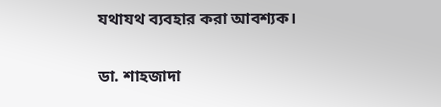যথাযথ ব্যবহার করা আবশ্যক।

ডা. শাহজাদা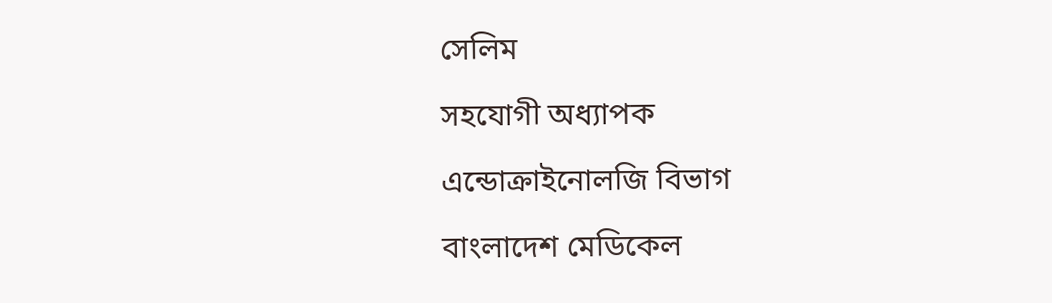সেলিম

সহযোগী অধ্যাপক

এন্ডোক্রাইনোলজি বিভাগ

বাংলাদেশ মেডিকেল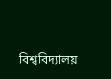বিশ্ববিদ্যালয়